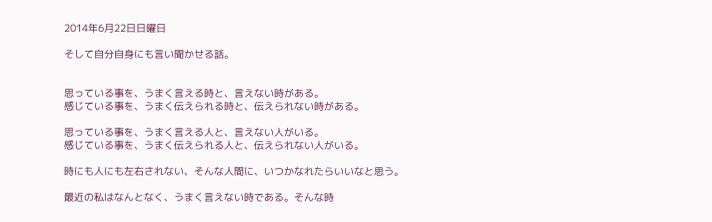2014年6月22日日曜日

そして自分自身にも言い聞かせる話。


思っている事を、うまく言える時と、言えない時がある。
感じている事を、うまく伝えられる時と、伝えられない時がある。

思っている事を、うまく言える人と、言えない人がいる。
感じている事を、うまく伝えられる人と、伝えられない人がいる。

時にも人にも左右されない、そんな人間に、いつかなれたらいいなと思う。

最近の私はなんとなく、うまく言えない時である。そんな時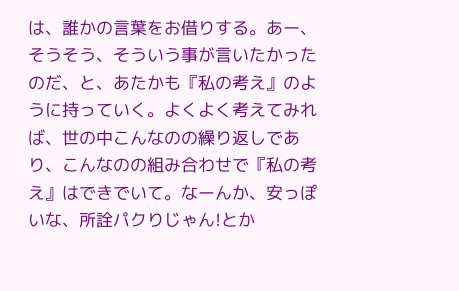は、誰かの言葉をお借りする。あー、そうそう、そういう事が言いたかったのだ、と、あたかも『私の考え』のように持っていく。よくよく考えてみれば、世の中こんなのの繰り返しであり、こんなのの組み合わせで『私の考え』はできでいて。なーんか、安っぽいな、所詮パクりじゃん!とか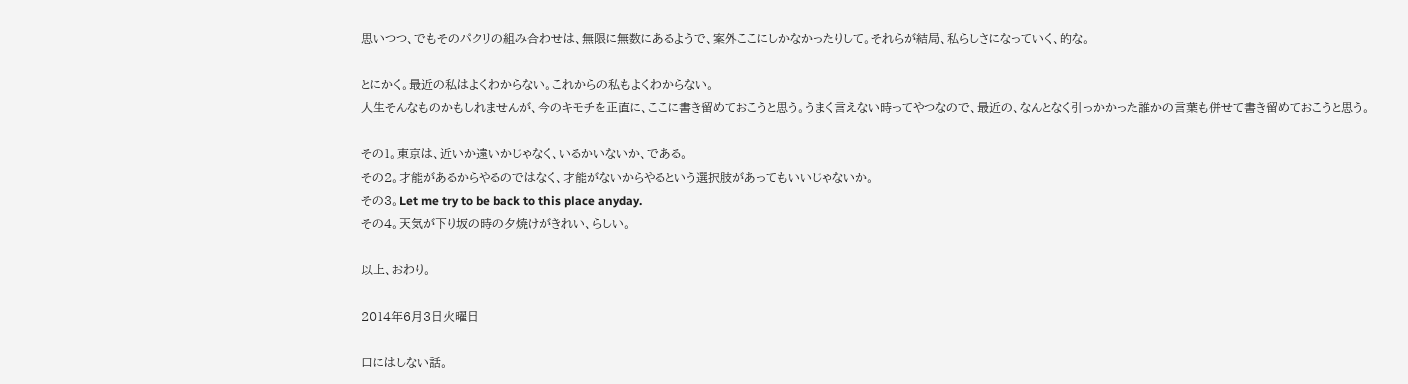思いつつ、でもそのパクリの組み合わせは、無限に無数にあるようで、案外ここにしかなかったりして。それらが結局、私らしさになっていく、的な。

とにかく。最近の私はよくわからない。これからの私もよくわからない。
人生そんなものかもしれませんが、今のキモチを正直に、ここに書き留めておこうと思う。うまく言えない時ってやつなので、最近の、なんとなく引っかかった誰かの言葉も併せて書き留めておこうと思う。

その1。東京は、近いか遠いかじゃなく、いるかいないか、である。
その2。才能があるからやるのではなく、才能がないからやるという選択肢があってもいいじゃないか。
その3。Let me try to be back to this place anyday.
その4。天気が下り坂の時の夕焼けがきれい、らしい。

以上、おわり。

2014年6月3日火曜日

口にはしない話。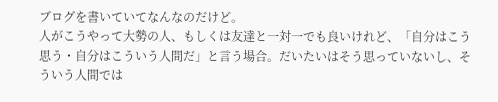ブログを書いていてなんなのだけど。
人がこうやって大勢の人、もしくは友達と一対一でも良いけれど、「自分はこう思う・自分はこういう人間だ」と言う場合。だいたいはそう思っていないし、そういう人間では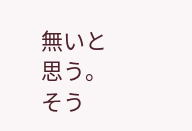無いと思う。そう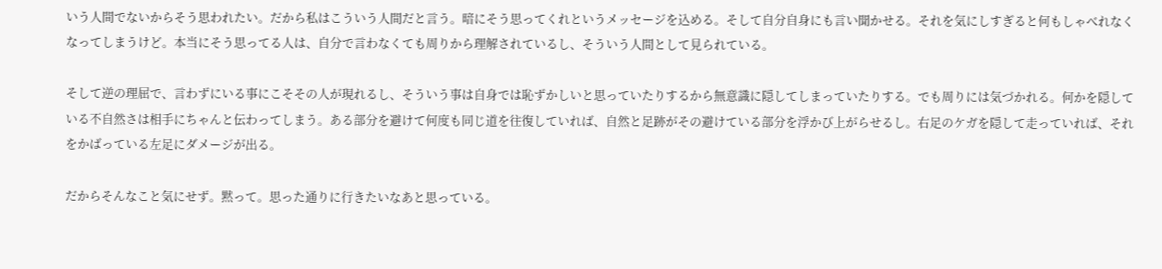いう人間でないからそう思われたい。だから私はこういう人間だと言う。暗にそう思ってくれというメッセージを込める。そして自分自身にも言い聞かせる。それを気にしすぎると何もしゃべれなくなってしまうけど。本当にそう思ってる人は、自分で言わなくても周りから理解されているし、そういう人間として見られている。

そして逆の理屈で、言わずにいる事にこそその人が現れるし、そういう事は自身では恥ずかしいと思っていたりするから無意識に隠してしまっていたりする。でも周りには気づかれる。何かを隠している不自然さは相手にちゃんと伝わってしまう。ある部分を避けて何度も同じ道を往復していれば、自然と足跡がその避けている部分を浮かび上がらせるし。右足のケガを隠して走っていれば、それをかばっている左足にダメージが出る。

だからそんなこと気にせず。黙って。思った通りに行きたいなあと思っている。